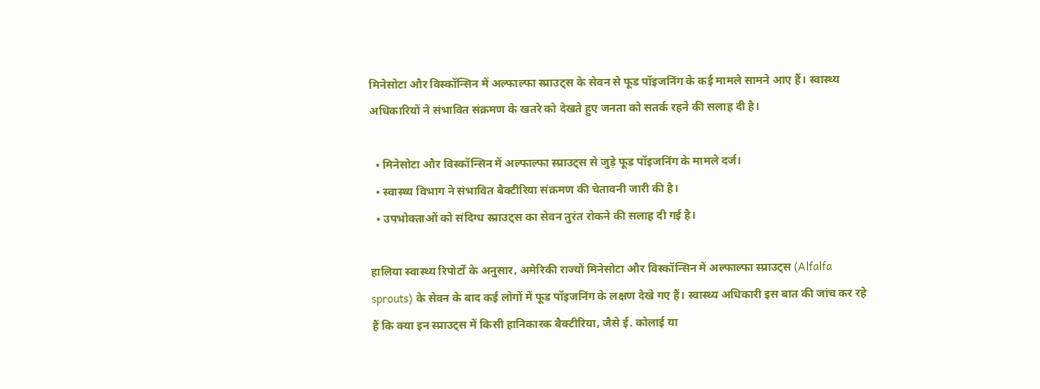मिनेसोटा और विस्कॉन्सिन में अल्फाल्फा स्प्राउट्स के सेवन से फूड पॉइजनिंग के कई मामले सामने आए हैं। स्वास्थ्य अधिकारियों ने संभावित संक्रमण के खतरे को देखते हुए जनता को सतर्क रहने की सलाह दी है।

  • मिनेसोटा और विस्कॉन्सिन में अल्फाल्फा स्प्राउट्स से जुड़े फूड पॉइजनिंग के मामले दर्ज।
  • स्वास्थ्य विभाग ने संभावित बैक्टीरिया संक्रमण की चेतावनी जारी की है।
  • उपभोक्ताओं को संदिग्ध स्प्राउट्स का सेवन तुरंत रोकने की सलाह दी गई है।

हालिया स्वास्थ्य रिपोर्टों के अनुसार, अमेरिकी राज्यों मिनेसोटा और विस्कॉन्सिन में अल्फाल्फा स्प्राउट्स (Alfalfa sprouts) के सेवन के बाद कई लोगों में फूड पॉइजनिंग के लक्षण देखे गए हैं। स्वास्थ्य अधिकारी इस बात की जांच कर रहे हैं कि क्या इन स्प्राउट्स में किसी हानिकारक बैक्टीरिया, जैसे ई. कोलाई या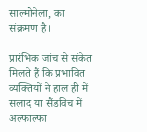साल्मोनेला, का संक्रमण है।

प्रारंभिक जांच से संकेत मिलते हैं कि प्रभावित व्यक्तियों ने हाल ही में सलाद या सैंडविच में अल्फाल्फा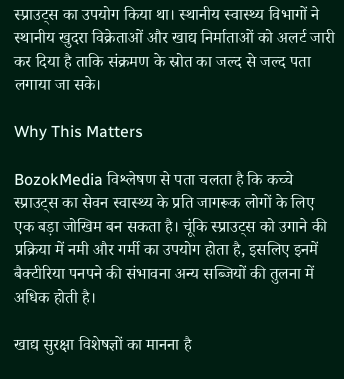स्प्राउट्स का उपयोग किया था। स्थानीय स्वास्थ्य विभागों ने स्थानीय खुदरा विक्रेताओं और खाद्य निर्माताओं को अलर्ट जारी कर दिया है ताकि संक्रमण के स्रोत का जल्द से जल्द पता लगाया जा सके।

Why This Matters

BozokMedia विश्लेषण से पता चलता है कि कच्चे स्प्राउट्स का सेवन स्वास्थ्य के प्रति जागरूक लोगों के लिए एक बड़ा जोखिम बन सकता है। चूंकि स्प्राउट्स को उगाने की प्रक्रिया में नमी और गर्मी का उपयोग होता है, इसलिए इनमें बैक्टीरिया पनपने की संभावना अन्य सब्जियों की तुलना में अधिक होती है।

खाद्य सुरक्षा विशेषज्ञों का मानना है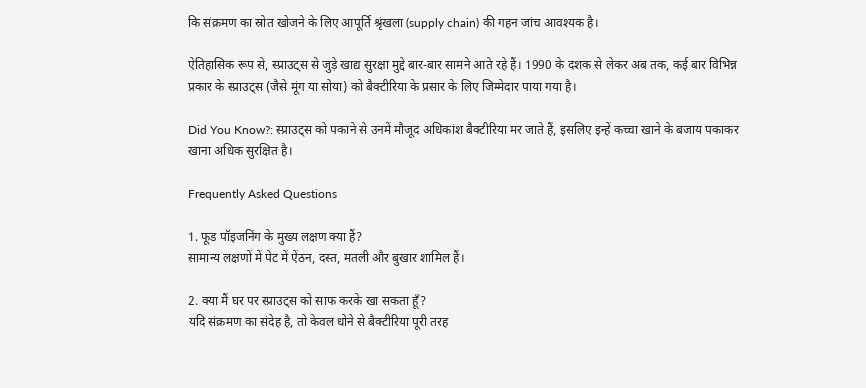कि संक्रमण का स्रोत खोजने के लिए आपूर्ति श्रृंखला (supply chain) की गहन जांच आवश्यक है।

ऐतिहासिक रूप से, स्प्राउट्स से जुड़े खाद्य सुरक्षा मुद्दे बार-बार सामने आते रहे हैं। 1990 के दशक से लेकर अब तक, कई बार विभिन्न प्रकार के स्प्राउट्स (जैसे मूंग या सोया) को बैक्टीरिया के प्रसार के लिए जिम्मेदार पाया गया है।

Did You Know?: स्प्राउट्स को पकाने से उनमें मौजूद अधिकांश बैक्टीरिया मर जाते हैं, इसलिए इन्हें कच्चा खाने के बजाय पकाकर खाना अधिक सुरक्षित है।

Frequently Asked Questions

1. फूड पॉइजनिंग के मुख्य लक्षण क्या हैं?
सामान्य लक्षणों में पेट में ऐंठन, दस्त, मतली और बुखार शामिल हैं।

2. क्या मैं घर पर स्प्राउट्स को साफ करके खा सकता हूँ?
यदि संक्रमण का संदेह है, तो केवल धोने से बैक्टीरिया पूरी तरह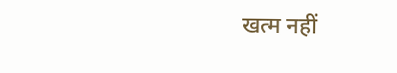खत्म नहीं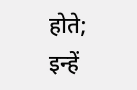होते; इन्हें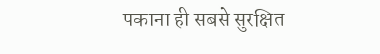पकाना ही सबसे सुरक्षित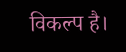विकल्प है।